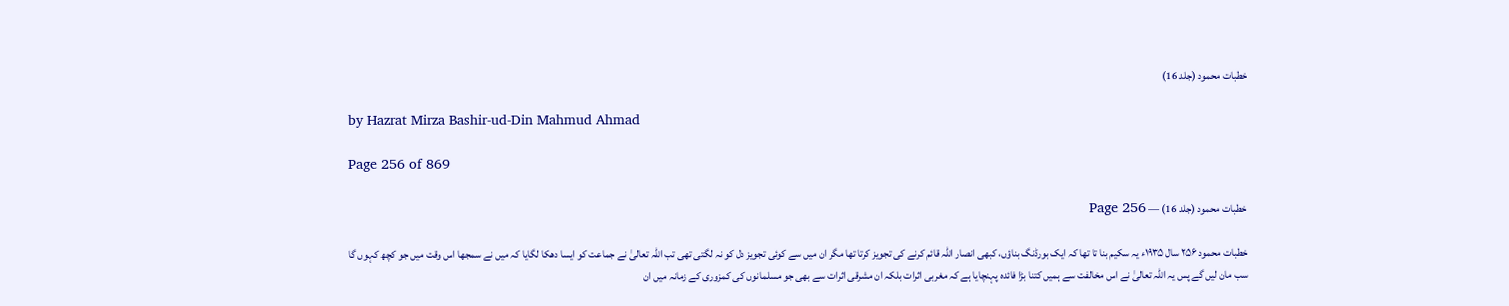خطبات محمود (جلد 16)

by Hazrat Mirza Bashir-ud-Din Mahmud Ahmad

Page 256 of 869

خطبات محمود (جلد 16) — Page 256

خطبات محمود ۲۵۶ سال ۱۹۳۵ء یہ سکیم بنا تا تھا کہ ایک بورڈنگ بناؤں، کبھی انصار اللہ قائم کرنے کی تجویز کرتا تھا مگر ان میں سے کوئی تجویز دل کو نہ لگتی تھی تب اللہ تعالیٰ نے جماعت کو ایسا دھکا لگایا کہ میں نے سمجھا اس وقت میں جو کچھ کہوں گا سب مان لیں گے پس یہ اللہ تعالیٰ نے اس مخالفت سے ہمیں کتنا بڑا فائدہ پہنچایا ہے کہ مغربی اثرات بلکہ ان مشرقی اثرات سے بھی جو مسلمانوں کی کمزوری کے زمانہ میں ان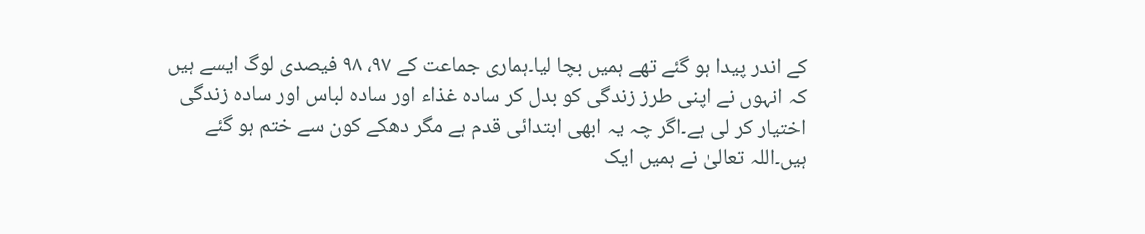کے اندر پیدا ہو گئے تھے ہمیں بچا لیا۔ہماری جماعت کے ۹۷، ۹۸ فیصدی لوگ ایسے ہیں کہ انہوں نے اپنی طرز زندگی کو بدل کر سادہ غذاء اور سادہ لباس اور سادہ زندگی اختیار کر لی ہے۔اگر چہ یہ ابھی ابتدائی قدم ہے مگر دھکے کون سے ختم ہو گئے ہیں۔اللہ تعالیٰ نے ہمیں ایک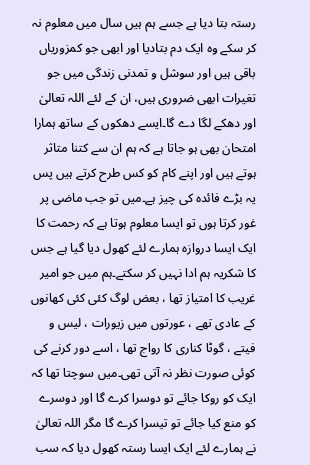رستہ بتا دیا ہے جسے ہم ہیں سال میں معلوم نہ کر سکے وہ ایک دم بتادیا اور ابھی جو کمزوریاں باقی ہیں اور سوشل و تمدنی زندگی میں جو تغیرات ابھی ضروری ہیں، ان کے لئے اللہ تعالیٰ اور دھکے لگا دے گا۔ایسے دھکوں کے ساتھ ہمارا امتحان بھی ہو جاتا ہے کہ ہم ان سے کتنا متاثر ہوتے ہیں اور اپنے کام کو کس طرح کرتے ہیں پس یہ بڑے فائدہ کی چیز ہے۔میں تو جب ماضی پر غور کرتا ہوں تو ایسا معلوم ہوتا ہے کہ رحمت کا ایک ایسا دروازہ ہمارے لئے کھول دیا گیا ہے جس کا شکریہ ہم ادا نہیں کر سکتے۔ہم میں جو امیر غریب کا امتیاز تھا ، بعض لوگ کئی کئی کھانوں کے عادی تھے ، عورتوں میں زیورات ، لیس و فیتے ، گوٹا کناری کا رواج تھا ، اسے دور کرنے کی کوئی صورت نظر نہ آتی تھی۔میں سوچتا تھا کہ ایک کو روکا جائے تو دوسرا کرے گا اور دوسرے کو منع کیا جائے تو تیسرا کرے گا مگر اللہ تعالیٰ نے ہمارے لئے ایک ایسا رستہ کھول دیا کہ سب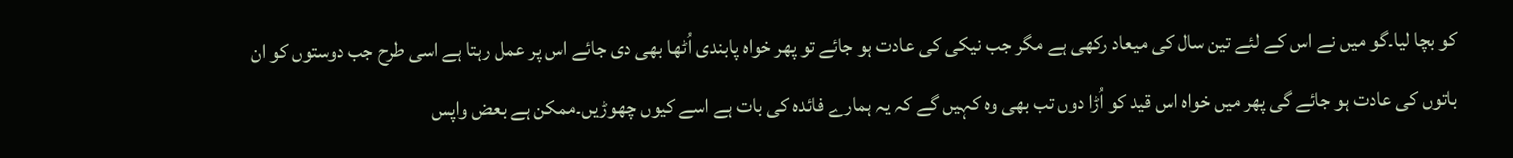کو بچا لیا۔گو میں نے اس کے لئے تین سال کی میعاد رکھی ہے مگر جب نیکی کی عادت ہو جائے تو پھر خواہ پابندی اُٹھا بھی دی جائے اس پر عمل رہتا ہے اسی طرح جب دوستوں کو ان باتوں کی عادت ہو جائے گی پھر میں خواہ اس قید کو اُڑا دوں تب بھی وہ کہیں گے کہ یہ ہمارے فائدہ کی بات ہے اسے کیوں چھوڑیں۔ممکن ہے بعض واپس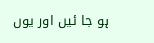ہو جا ئیں اور یوں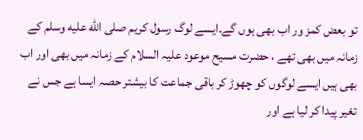تو بعض کمز ور اب بھی ہوں گے۔ایسے لوگ رسول کریم صلى الله عليه وسلم کے زمانہ میں بھی تھے ، حضرت مسیح موعود علیہ السلام کے زمانہ میں بھی اور اب بھی ہیں ایسے لوگوں کو چھوڑ کر باقی جماعت کا بیشتر حصہ ایسا ہے جس نے تغیر پیدا کر لیا ہے اور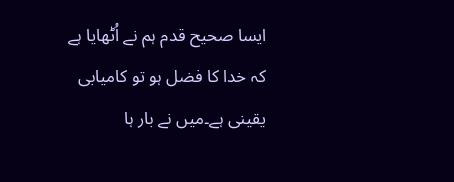ایسا صحیح قدم ہم نے اُٹھایا ہے کہ خدا کا فضل ہو تو کامیابی یقینی ہے۔میں نے بار ہا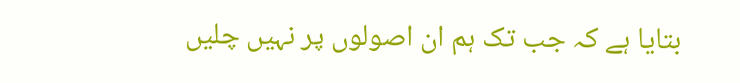بتایا ہے کہ جب تک ہم ان اصولوں پر نہیں چلیں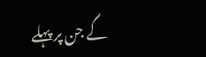گے جن پر پہلے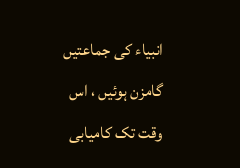انبیاء کی جماعتیں گامزن ہوئیں ، اس وقت تک کامیابی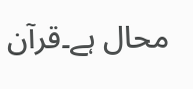محال ہے۔قرآن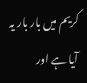کریم میں بار بار یہ آیا ہے اور